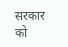सरकार को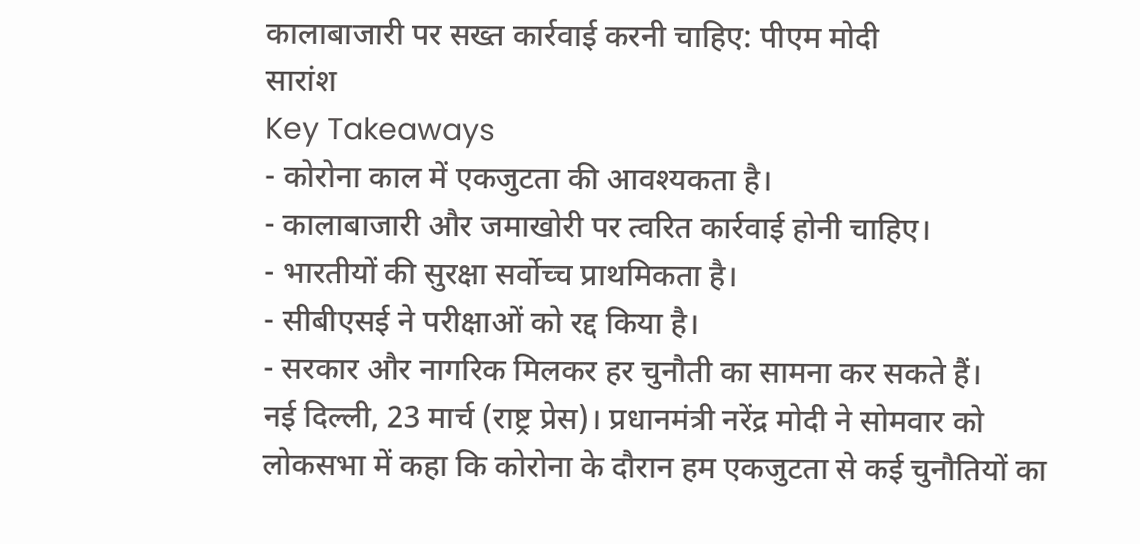कालाबाजारी पर सख्त कार्रवाई करनी चाहिए: पीएम मोदी
सारांश
Key Takeaways
- कोरोना काल में एकजुटता की आवश्यकता है।
- कालाबाजारी और जमाखोरी पर त्वरित कार्रवाई होनी चाहिए।
- भारतीयों की सुरक्षा सर्वोच्च प्राथमिकता है।
- सीबीएसई ने परीक्षाओं को रद्द किया है।
- सरकार और नागरिक मिलकर हर चुनौती का सामना कर सकते हैं।
नई दिल्ली, 23 मार्च (राष्ट्र प्रेस)। प्रधानमंत्री नरेंद्र मोदी ने सोमवार को लोकसभा में कहा कि कोरोना के दौरान हम एकजुटता से कई चुनौतियों का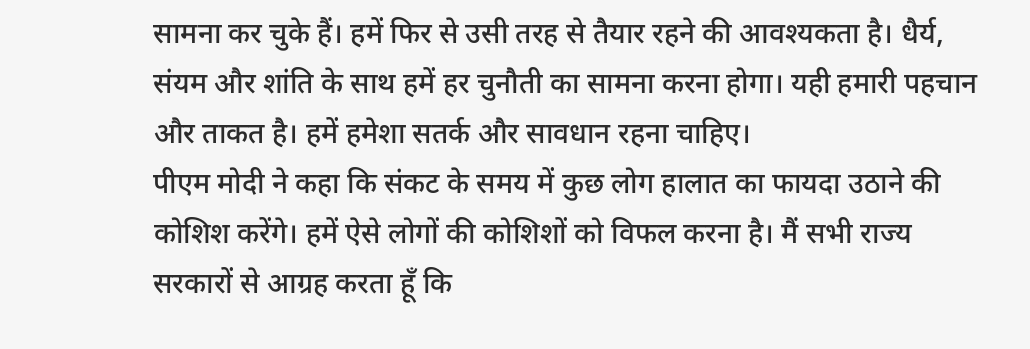सामना कर चुके हैं। हमें फिर से उसी तरह से तैयार रहने की आवश्यकता है। धैर्य, संयम और शांति के साथ हमें हर चुनौती का सामना करना होगा। यही हमारी पहचान और ताकत है। हमें हमेशा सतर्क और सावधान रहना चाहिए।
पीएम मोदी ने कहा कि संकट के समय में कुछ लोग हालात का फायदा उठाने की कोशिश करेंगे। हमें ऐसे लोगों की कोशिशों को विफल करना है। मैं सभी राज्य सरकारों से आग्रह करता हूँ कि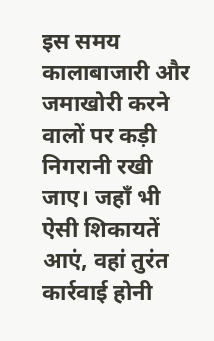इस समय कालाबाजारी और जमाखोरी करने वालों पर कड़ी निगरानी रखी जाए। जहाँ भी ऐसी शिकायतें आएं, वहां तुरंत कार्रवाई होनी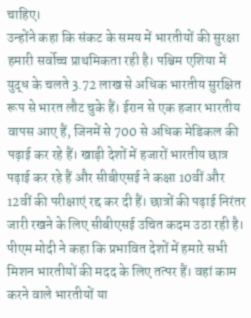चाहिए।
उन्होंने कहा कि संकट के समय में भारतीयों की सुरक्षा हमारी सर्वोच्च प्राथमिकता रही है। पश्चिम एशिया में युद्ध के चलते 3.72 लाख से अधिक भारतीय सुरक्षित रूप से भारत लौट चुके हैं। ईरान से एक हजार भारतीय वापस आए हैं, जिनमें से 700 से अधिक मेडिकल की पढ़ाई कर रहे हैं। खाड़ी देशों में हजारों भारतीय छात्र पढ़ाई कर रहे हैं और सीबीएसई ने कक्षा 10वीं और 12वीं की परीक्षाएं रद्द कर दी हैं। छात्रों की पढ़ाई निरंतर जारी रखने के लिए सीबीएसई उचित कदम उठा रही है।
पीएम मोदी ने कहा कि प्रभावित देशों में हमारे सभी मिशन भारतीयों की मदद के लिए तत्पर हैं। वहां काम करने वाले भारतीयों या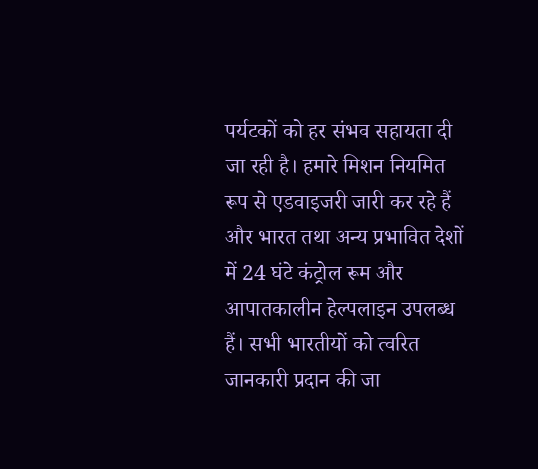पर्यटकों को हर संभव सहायता दी जा रही है। हमारे मिशन नियमित रूप से एडवाइजरी जारी कर रहे हैं और भारत तथा अन्य प्रभावित देशों में 24 घंटे कंट्रोल रूम और आपातकालीन हेल्पलाइन उपलब्ध हैं। सभी भारतीयों को त्वरित जानकारी प्रदान की जा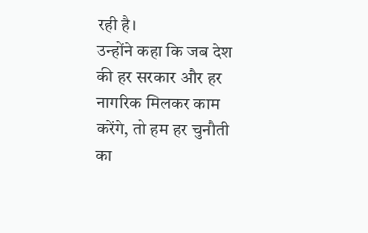रही है।
उन्होंने कहा कि जब देश की हर सरकार और हर नागरिक मिलकर काम करेंगे, तो हम हर चुनौती का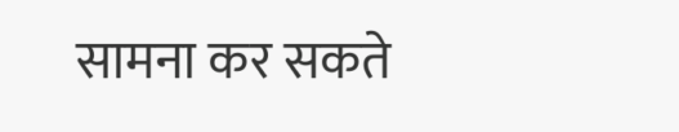सामना कर सकते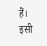हैं। इसी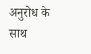अनुरोध के साथ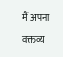मैं अपना वक्तव्य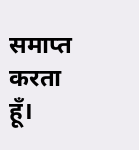समाप्त करता हूँ।